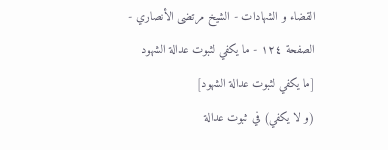القضاء و الشهادات - الشيخ مرتضى الأنصاري - الصفحة ١٢٤ - ما يكفي لثبوت عدالة الشهود
[ما يكفي لثبوت عدالة الشهود]
(و لا يكفي) في ثبوت عدالة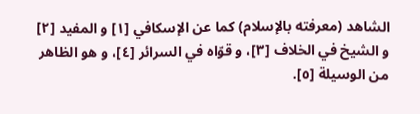الشاهد (معرفته بالإسلام) كما عن الإسكافي [١] و المفيد [٢] و الشيخ في الخلاف [٣]، و قوّاه في السرائر [٤]، و هو الظاهر من الوسيلة [٥].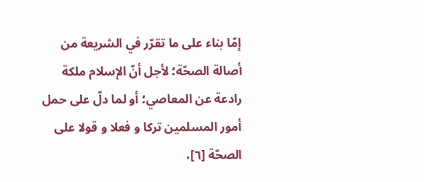إمّا بناء على ما تقرّر في الشريعة من أصالة الصحّة؛ لأجل أنّ الإسلام ملكة رادعة عن المعاصي؛ أو لما دلّ على حمل أمور المسلمين تركا و فعلا و قولا على الصحّة [٦]،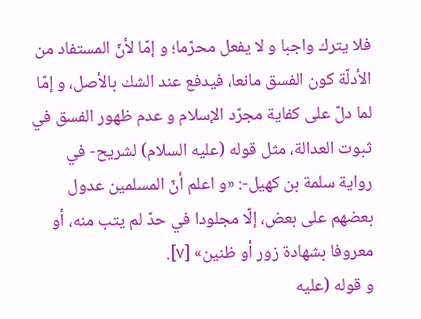فلا يترك واجبا و لا يفعل محرّما؛ و إمّا لأنّ المستفاد من الأدلّة كون الفسق مانعا، فيدفع عند الشك بالأصل، و إمّا لما دلّ على كفاية مجرّد الإسلام و عدم ظهور الفسق في ثبوت العدالة، مثل قوله (عليه السلام) لشريح- في رواية سلمة بن كهيل-: «و اعلم أنّ المسلمين عدول بعضهم على بعض، إلّا مجلودا في حدّ لم يتب منه، أو معروفا بشهادة زور أو ظنين» [٧].
و قوله (عليه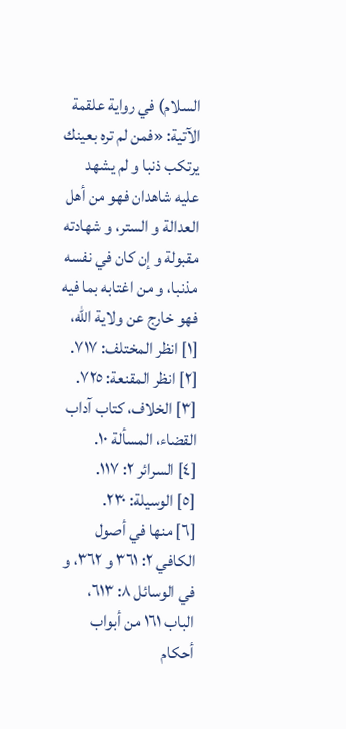السلام) في رواية علقمة الآتية: «فمن لم تره بعينك يرتكب ذنبا و لم يشهد عليه شاهدان فهو من أهل العدالة و الستر، و شهادته مقبولة و إن كان في نفسه مذنبا، و من اغتابه بما فيه فهو خارج عن ولاية اللّٰه،
[١] انظر المختلف: ٧١٧.
[٢] انظر المقنعة: ٧٢٥.
[٣] الخلاف، كتاب آداب القضاء، المسألة ١٠.
[٤] السرائر ٢: ١١٧.
[٥] الوسيلة: ٢٣٠.
[٦] منها في أصول الكافي ٢: ٣٦١ و ٣٦٢، و في الوسائل ٨: ٦١٣، الباب ١٦١ من أبواب أحكام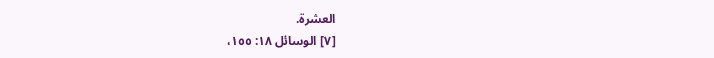العشرة.
[٧] الوسائل ١٨: ١٥٥،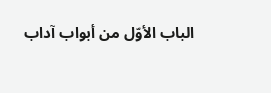الباب الأوّل من أبواب آداب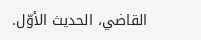القاضي، الحديث الأوّل.